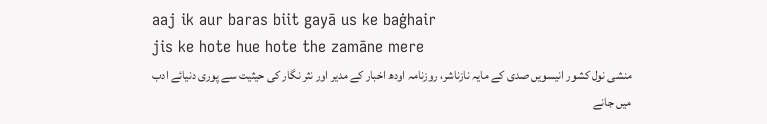aaj ik aur baras biit gayā us ke baġhair
jis ke hote hue hote the zamāne mere
منشی نول کشور انیسویں صدی کے مایہ نازناشر، روزنامہ اودھ اخبار کے مدیر اور نثر نگار کی حیثیت سے پوری دنیائے ادب میں جانے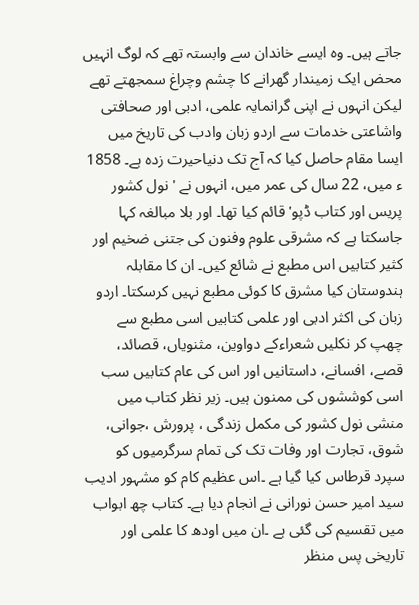جاتے ہیں۔ وہ ایسے خاندان سے وابستہ تھے کہ لوگ انہیں محض ایک زمیندار گھرانے کا چشم وچراغ سمجھتے تھے لیکن انہوں نے اپنی گرانمایہ علمی، ادبی اور صحافتی واشاعتی خدمات سے اردو زبان وادب کی تاریخ میں ایسا مقام حاصل کیا کہ آج تک دنیاحیرت زدہ ہے۔ 1858 ء میں، 22 سال کی عمر میں، انہوں نے 'نول کشور پریس اور کتاب ڈپو' قائم کیا تھا۔ اور بلا مبالغہ کہا جاسکتا ہے کہ مشرقی علوم وفنون کی جتنی ضخیم اور کثیر کتابیں اس مطبع نے شائع کیں۔ ان کا مقابلہ ہندوستان کیا مشرق کا کوئی مطبع نہیں کرسکتا۔ اردو زبان کی اکثر ادبی اور علمی کتابیں اسی مطبع سے چھپ کر نکلیں شعراءکے دواوین، مثنویاں، قصائد، قصے، افسانے، داستانیں اور اس کی عام کتابیں سب اسی کوششوں کی ممنون ہیں۔ زیر نظر کتاب میں منشی نول کشور کی مکمل زندگی ، پرورش ،جوانی، شوق، تجارت اور وفات تک کی تمام سرگرمیوں کو سپرد قرطاس کیا گیا ہے ۔اس عظیم کام کو مشہور ادیب سید امیر حسن نورانی نے انجام دیا ہے۔ کتاب چھ ابواب میں تقسیم کی گئی ہے ۔ان میں اودھ کا علمی اور تاریخی پس منظر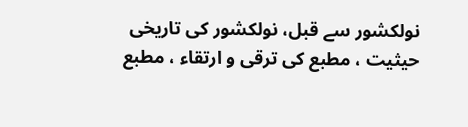نولکشور سے قبل، نولکشور کی تاریخی حیثیت ، مطبع کی ترقی و ارتقاء ، مطبع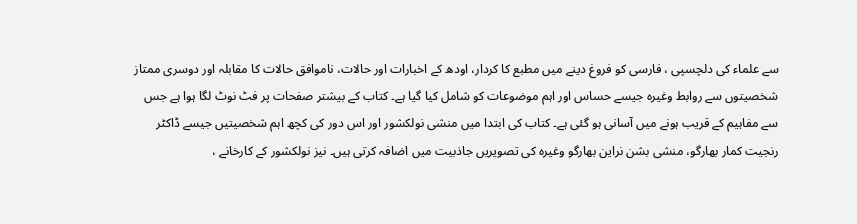سے علماء کی دلچسپی ، فارسی کو فروغ دینے میں مطبع کا کردار، اودھ کے اخبارات اور حالات، ناموافق حالات کا مقابلہ اور دوسری ممتاز شخصیتوں سے روابط وغیرہ جیسے حساس اور اہم موضوعات کو شامل کیا گیا ہے۔ کتاب کے بیشتر صفحات پر فٹ نوٹ لگا ہوا ہے جس سے مفاہیم کے قریب ہونے میں آسانی ہو گئی ہے۔ کتاب کی ابتدا میں منشی نولکشور اور اس دور کی کچھ اہم شخصیتیں جیسے ڈاکٹر رنجیت کمار بھارگو، منشی بشن نراین بھارگو وغیرہ کی تصویریں جاذبیت میں اضافہ کرتی ہیں۔ نیز نولکشور کے کارخانے ،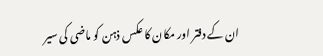ان کے دفتر اور مکان کا عکس ذہن کو ماضی کی سیر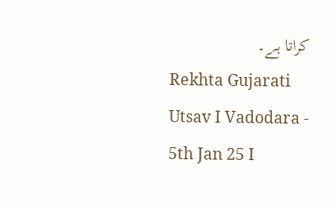کراتا ہے۔
Rekhta Gujarati Utsav I Vadodara - 5th Jan 25 I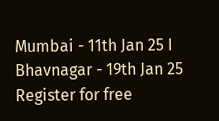Mumbai - 11th Jan 25 I Bhavnagar - 19th Jan 25
Register for free